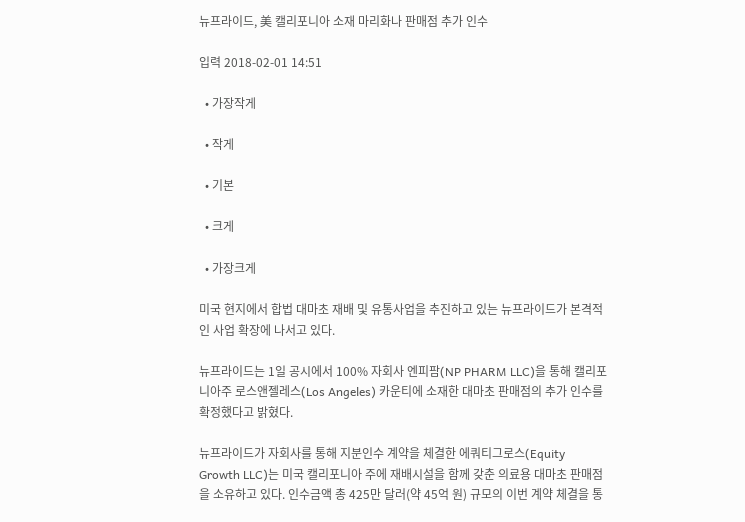뉴프라이드, 美 캘리포니아 소재 마리화나 판매점 추가 인수

입력 2018-02-01 14:51

  • 가장작게

  • 작게

  • 기본

  • 크게

  • 가장크게

미국 현지에서 합법 대마초 재배 및 유통사업을 추진하고 있는 뉴프라이드가 본격적인 사업 확장에 나서고 있다.

뉴프라이드는 1일 공시에서 100% 자회사 엔피팜(NP PHARM LLC)을 통해 캘리포니아주 로스앤젤레스(Los Angeles) 카운티에 소재한 대마초 판매점의 추가 인수를 확정했다고 밝혔다.

뉴프라이드가 자회사를 통해 지분인수 계약을 체결한 에쿼티그로스(Equity Growth LLC)는 미국 캘리포니아 주에 재배시설을 함께 갖춘 의료용 대마초 판매점을 소유하고 있다. 인수금액 총 425만 달러(약 45억 원) 규모의 이번 계약 체결을 통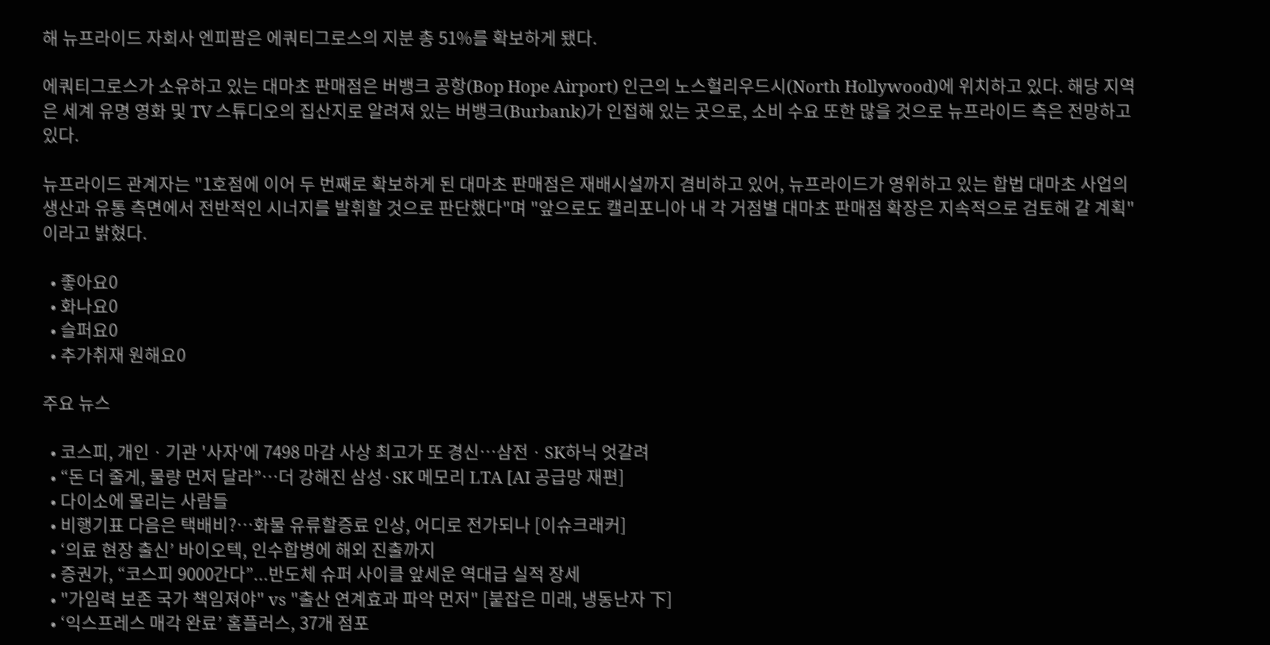해 뉴프라이드 자회사 엔피팜은 에쿼티그로스의 지분 총 51%를 확보하게 됐다.

에쿼티그로스가 소유하고 있는 대마초 판매점은 버뱅크 공항(Bop Hope Airport) 인근의 노스헐리우드시(North Hollywood)에 위치하고 있다. 해당 지역은 세계 유명 영화 및 TV 스튜디오의 집산지로 알려져 있는 버뱅크(Burbank)가 인접해 있는 곳으로, 소비 수요 또한 많을 것으로 뉴프라이드 측은 전망하고 있다.

뉴프라이드 관계자는 "1호점에 이어 두 번째로 확보하게 된 대마초 판매점은 재배시설까지 겸비하고 있어, 뉴프라이드가 영위하고 있는 합법 대마초 사업의 생산과 유통 측면에서 전반적인 시너지를 발휘할 것으로 판단했다"며 "앞으로도 캘리포니아 내 각 거점별 대마초 판매점 확장은 지속적으로 검토해 갈 계획"이라고 밝혔다.

  • 좋아요0
  • 화나요0
  • 슬퍼요0
  • 추가취재 원해요0

주요 뉴스

  • 코스피, 개인ㆍ기관 '사자'에 7498 마감 사상 최고가 또 경신⋯삼전ㆍSK하닉 엇갈려
  • “돈 더 줄게, 물량 먼저 달라”…더 강해진 삼성·SK 메모리 LTA [AI 공급망 재편]
  • 다이소에 몰리는 사람들
  • 비행기표 다음은 택배비?⋯화물 유류할증료 인상, 어디로 전가되나 [이슈크래커]
  • ‘의료 현장 출신’ 바이오텍, 인수합병에 해외 진출까지
  • 증권가, “코스피 9000간다”...반도체 슈퍼 사이클 앞세운 역대급 실적 장세
  • "가임력 보존 국가 책임져야" vs "출산 연계효과 파악 먼저" [붙잡은 미래, 냉동난자 下]
  • ‘익스프레스 매각 완료’ 홈플러스, 37개 점포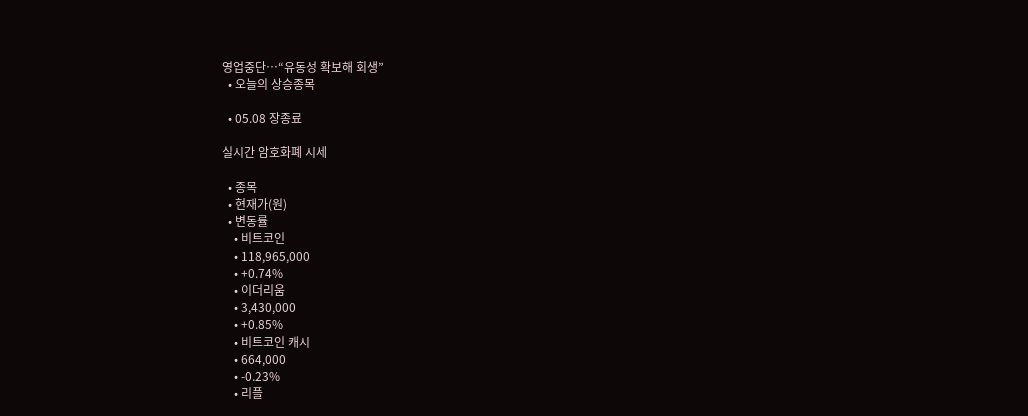영업중단⋯“유동성 확보해 회생”
  • 오늘의 상승종목

  • 05.08 장종료

실시간 암호화폐 시세

  • 종목
  • 현재가(원)
  • 변동률
    • 비트코인
    • 118,965,000
    • +0.74%
    • 이더리움
    • 3,430,000
    • +0.85%
    • 비트코인 캐시
    • 664,000
    • -0.23%
    • 리플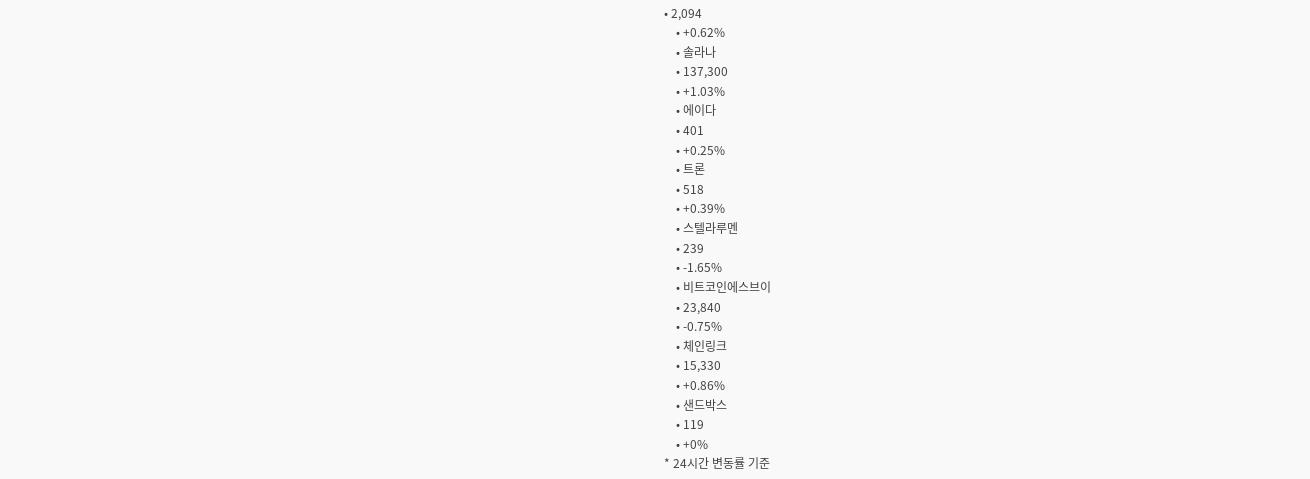• 2,094
    • +0.62%
    • 솔라나
    • 137,300
    • +1.03%
    • 에이다
    • 401
    • +0.25%
    • 트론
    • 518
    • +0.39%
    • 스텔라루멘
    • 239
    • -1.65%
    • 비트코인에스브이
    • 23,840
    • -0.75%
    • 체인링크
    • 15,330
    • +0.86%
    • 샌드박스
    • 119
    • +0%
* 24시간 변동률 기준